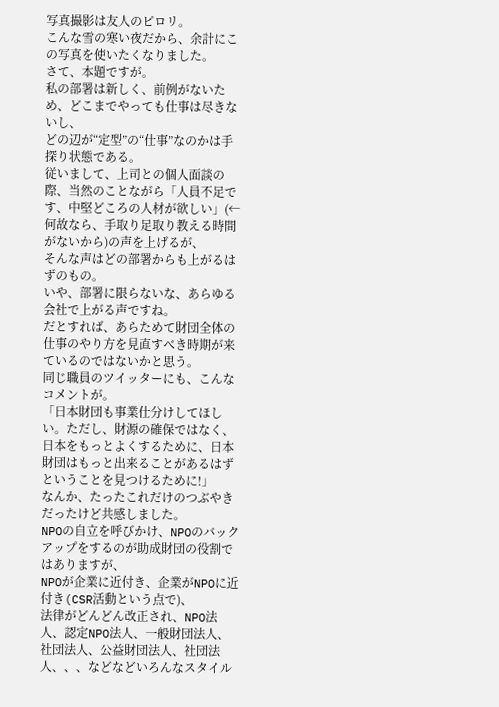写真撮影は友人のピロリ。
こんな雪の寒い夜だから、余計にこの写真を使いたくなりました。
さて、本題ですが。
私の部署は新しく、前例がないため、どこまでやっても仕事は尽きないし、
どの辺が“定型”の“仕事”なのかは手探り状態である。
従いまして、上司との個人面談の際、当然のことながら「人員不足です、中堅どころの人材が欲しい」(←何故なら、手取り足取り教える時間がないから)の声を上げるが、
そんな声はどの部署からも上がるはずのもの。
いや、部署に限らないな、あらゆる会社で上がる声ですね。
だとすれば、あらためて財団全体の仕事のやり方を見直すべき時期が来ているのではないかと思う。
同じ職員のツイッターにも、こんなコメントが。
「日本財団も事業仕分けしてほしい。ただし、財源の確保ではなく、日本をもっとよくするために、日本財団はもっと出来ることがあるはずということを見つけるために!」
なんか、たったこれだけのつぶやきだったけど共感しました。
NPOの自立を呼びかけ、NPOのバックアップをするのが助成財団の役割ではありますが、
NPOが企業に近付き、企業がNPOに近付き(CSR活動という点で)、
法律がどんどん改正され、NPO法人、認定NPO法人、一般財団法人、社団法人、公益財団法人、社団法人、、、などなどいろんなスタイル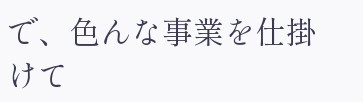で、色んな事業を仕掛けて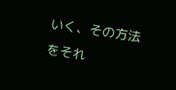いく、その方法をそれ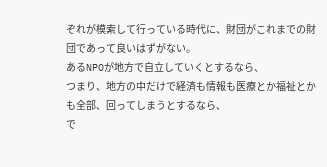ぞれが模索して行っている時代に、財団がこれまでの財団であって良いはずがない。
あるNPOが地方で自立していくとするなら、
つまり、地方の中だけで経済も情報も医療とか福祉とかも全部、回ってしまうとするなら、
で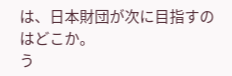は、日本財団が次に目指すのはどこか。
う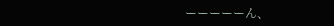ーーーーーん、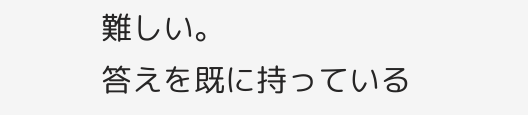難しい。
答えを既に持っている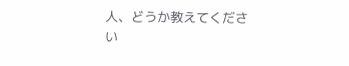人、どうか教えてください